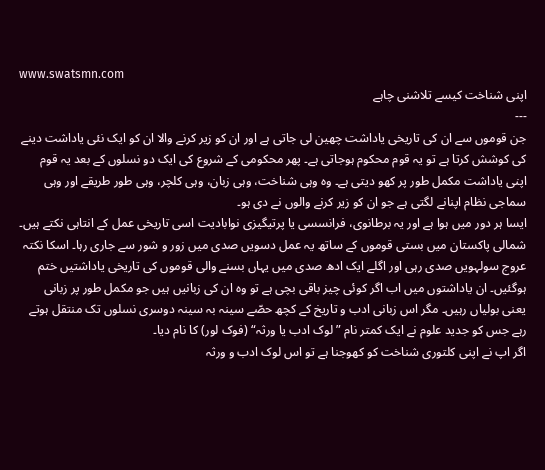www.swatsmn.com
اپنی شناخت کیسے تلاشنی چاہے
---
جن قوموں سے ان کی تاریخی یاداشت چھین لی جاتی ہے اور ان کو زیر کرنے والا ان کو ایک نئی یاداشت دینے کی کوشش کرتا ہے تو یہ قوم محکوم ہوجاتی ہے۔ پھر محکومی کے شروع کی ایک دو نسلوں کے بعد یہ قوم اپنی یاداشت مکمل طور پر کھو دیتی ہے۔ وہ وہی شناخت، وہی زبان، وہی کلچر، وہی طور طریقے اور وہی سماجی نظام اپنانے لگتی ہے جو ان کو زیر کرنے والوں نے دی ہو۔
ایسا ہر دور میں ہوا ہے اور یہ برطانوی، فرانسسی یا پرتیگیزی نوابادیت اسی تاریخی عمل کے انتاہی نکتے ہیں۔ شمالی پاکستان میں بستی قوموں کے ساتھ یہ عمل دسویں صدی میں زور و شور سے جاری رہا۔ اسکا نکتہ عروج سولہویں صدی رہی اور اگلے ایک ادھ صدی میں یہاں بسنے والی قوموں کی تاریخی یاداشتیں ختم ہوگئیں۔ ان یاداشتوں میں اب اگر کوئی چیز باقی بچی ہے تو وہ ان کی زبانیں ہیں جو مکمل طور پر زبانی یعنی بولیاں رہیں۔ مگر اس زبانی ادب و تاریخ کے کچھ حصّے سینہ بہ سینہ دوسری نسلوں تک منتقل ہوتے رہے جس کو جدید علوم نے ایک کمتر نام ”لوک ادب یا ورثہ“ (فوک لور) کا نام دیا۔
اگر اپ نے اپنی کلتوری شناخت کو کھوجنا ہے تو اس لوک ادب و ورثہ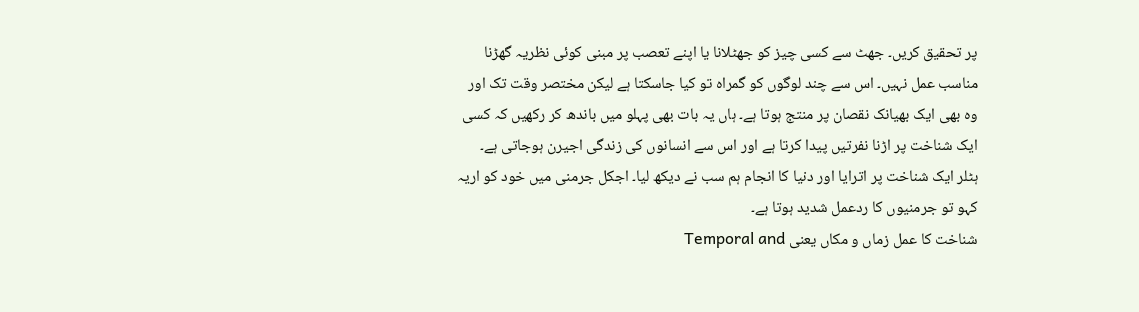پر تحقیق کریں۔ جھٹ سے کسی چیز کو جھٹلانا یا اپنے تعصب پر مبنی کوئی نظریہ گھڑنا مناسب عمل نہیں۔ اس سے چند لوگوں کو گمراہ تو کیا جاسکتا ہے لیکن مختصر وقت تک اور وہ بھی ایک بھیانک نقصان پر منتج ہوتا ہے۔ ہاں یہ بات بھی پہلو میں باندھ کر رکھیں کہ کسی ایک شناخت پر اڑنا نفرتیں پیدا کرتا ہے اور اس سے انسانوں کی زندگی اجیرن ہوجاتی ہے۔ ہٹلر ایک شناخت پر اترایا اور دنیا کا انجام ہم سب نے دیکھ لیا۔ اجکل جرمنی میں خود کو اریہ کہو تو جرمنیوں کا ردعمل شدید ہوتا ہے۔
شناخت کا عمل زماں و مکاں یعنی Temporal and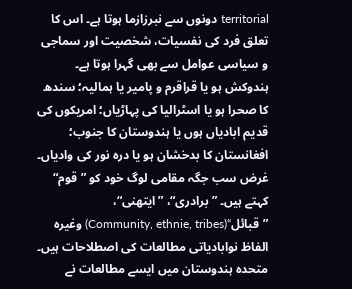territorial دونوں سے نبرزازما ہوتا ہے۔ اس کا تعلق فرد کی نفسیات، شخصیت اور سماجی و سیاسی عوامل سے بھی گہرا ہوتا ہے۔
ہندوکش ہو یا قراقرم و پامیر یا ہمالیہ؛ سندھ کا صحرا ہو یا اسٹرالیا کی پہاڑیاں؛ امریکوں کی قدیم ابادیاں ہوں یا ہندوستان کا جنوب؛ افغانستان کا بدخشان ہو یا درہ نور کی وادیاں۔ غرض سب جگہ مقامی لوگ خود کو ”قوم“ کہتے ہیں۔ ”برادری“، ”ایتھنی“، ”قبائل“(Community, ethnie, tribes) وغیرہ الفاظ نوابادیاتی مطالعات کی اصطلاحات ہیں۔
متحدہ ہندوستان میں ایسے مطالعات نے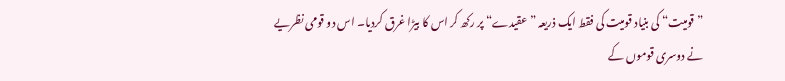”قومیت“ کی بنیاد قومیت کی فقط ایک ذریعہ ”عقیدے“ پر رکھ کر اس کا بیڑا غرق کردیا۔ اس دو قومی نظریے نے دوسری قوموں کے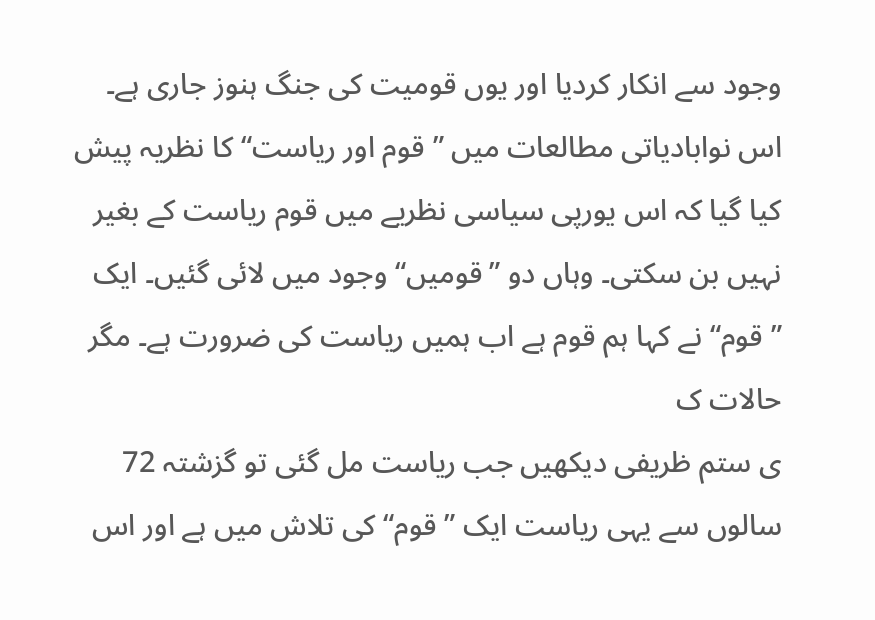وجود سے انکار کردیا اور یوں قومیت کی جنگ ہنوز جاری ہے۔ اس نوابادیاتی مطالعات میں ”قوم اور ریاست“ کا نظریہ پیش کیا گیا کہ اس یورپی سیاسی نظریے میں قوم ریاست کے بغیر نہیں بن سکتی۔ وہاں دو ”قومیں“ وجود میں لائی گئیں۔ ایک ”قوم“ نے کہا ہم قوم ہے اب ہمیں ریاست کی ضرورت ہے۔ مگر حالات ک
ی ستم ظریفی دیکھیں جب ریاست مل گئی تو گزشتہ 72 سالوں سے یہی ریاست ایک ”قوم“ کی تلاش میں ہے اور اس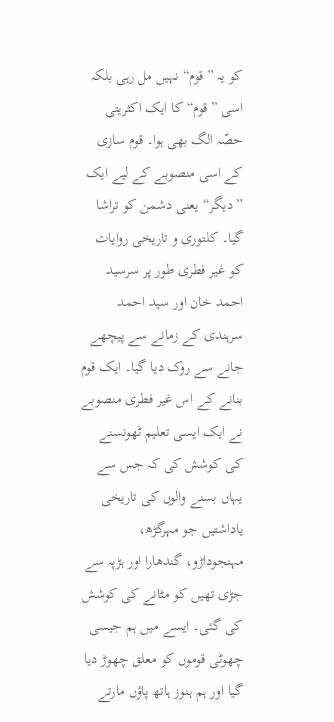کو یہ ”قوم“ نہیں مل رہی بلکہ اسی ”قوم“ کا ایک اکثریتی حصّہ الگ بھی ہوا۔ قوم سازی کے اسی منصوبے کے لیے ایک ”دیگر“ یعنی دشمن کو تراشا گیا۔ کلتوری و تاریخی روایات کو غیر فطری طور پر سرسید احمد خان اور سید احمد سرہندی کے زمانے سے پیچھے جانے سے روک دیا گیا۔ ایک قوم بنانے کے اس غیر فطری منصوبے نے ایک ایسی تعلیم ٹھونسنے کی کوشش کی کہ جس سے یہاں بسنے والوں کی تاریخی یاداشتیں جو مہرگڑھ، مہنجوداڑو، گندھارا اور ہڑپہ سے جڑی تھیں کو مٹانے کی کوشش کی گئی۔ ایسے میں ہم جیسی چھوٹی قوموں کو معلق چھوڑ دیا گیا اور ہم ہنوز ہاتھ پاؤں مارتے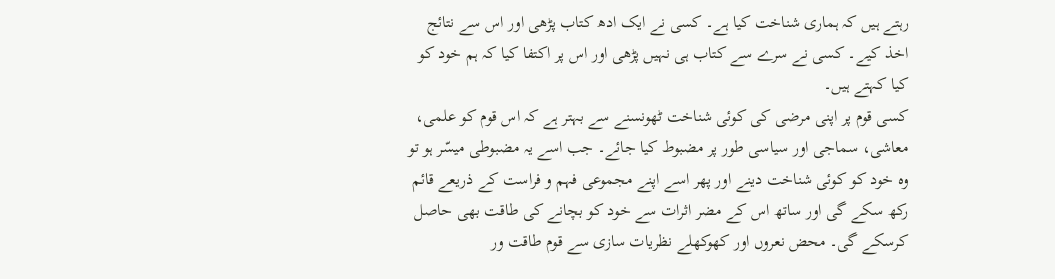رہتے ہیں کہ ہماری شناخت کیا ہے۔ کسی نے ایک ادھ کتاب پڑھی اور اس سے نتائج اخذ کیے۔ کسی نے سرے سے کتاب ہی نہیں پڑھی اور اس پر اکتفا کیا کہ ہم خود کو کیا کہتے ہیں۔
کسی قوم پر اپنی مرضی کی کوئی شناخت ٹھونسنے سے بہتر ہے کہ اس قوم کو علمی، معاشی، سماجی اور سیاسی طور پر مضبوط کیا جائے۔ جب اسے یہ مضبوطی میسّر ہو تو وہ خود کو کوئی شناخت دینے اور پھر اسے اپنے مجموعی فہم و فراست کے ذریعے قائم رکھ سکے گی اور ساتھ اس کے مضر اثرات سے خود کو بچانے کی طاقت بھی حاصل کرسکے گی۔ محض نعروں اور کھوکھلے نظریات سازی سے قوم طاقت ور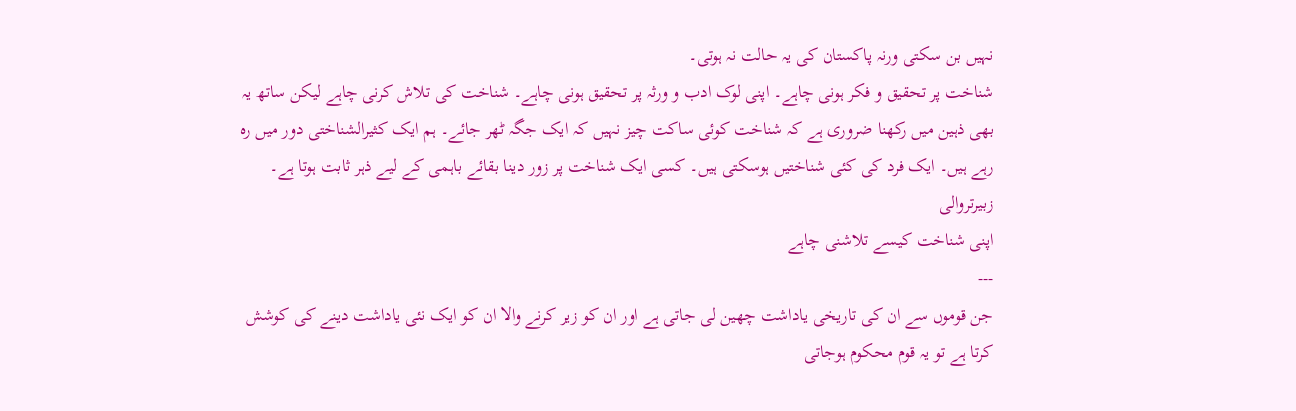نہیں بن سکتی ورنہ پاکستان کی یہ حالت نہ ہوتی۔
شناخت پر تحقیق و فکر ہونی چاہے۔ اپنی لوک ادب و ورثہ پر تحقیق ہونی چاہے۔ شناخت کی تلاش کرنی چاہے لیکن ساتھ یہ بھی ذہین میں رکھنا ضروری ہے کہ شناخت کوئی ساکت چیز نہیں کہ ایک جگہ ٹھر جائے۔ ہم ایک کثیرالشناختی دور میں رہ رہے ہیں۔ ایک فرد کی کئی شناختیں ہوسکتی ہیں۔ کسی ایک شناخت پر زور دینا بقائے باہمی کے لیے ذہر ثابت ہوتا ہے۔ زبیرتروالی
اپنی شناخت کیسے تلاشنی چاہے
---
جن قوموں سے ان کی تاریخی یاداشت چھین لی جاتی ہے اور ان کو زیر کرنے والا ان کو ایک نئی یاداشت دینے کی کوشش کرتا ہے تو یہ قوم محکوم ہوجاتی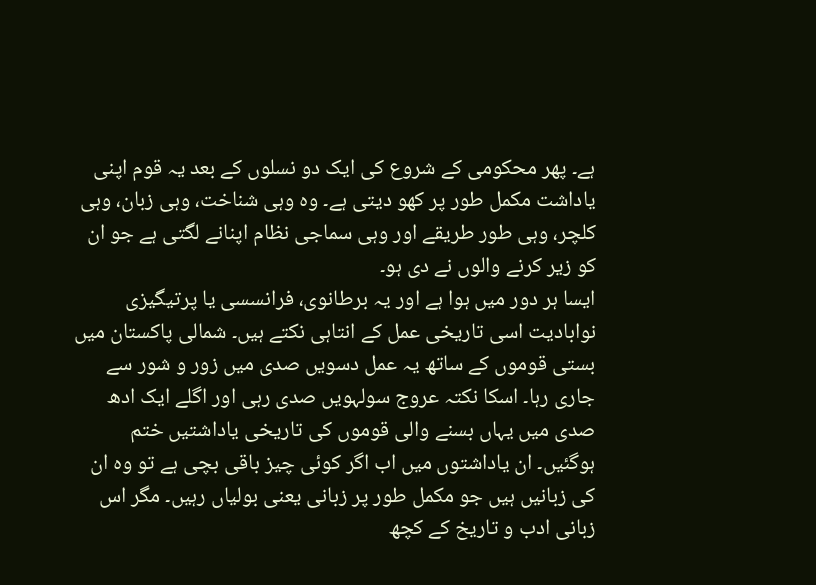ہے۔ پھر محکومی کے شروع کی ایک دو نسلوں کے بعد یہ قوم اپنی یاداشت مکمل طور پر کھو دیتی ہے۔ وہ وہی شناخت، وہی زبان، وہی کلچر، وہی طور طریقے اور وہی سماجی نظام اپنانے لگتی ہے جو ان کو زیر کرنے والوں نے دی ہو۔
ایسا ہر دور میں ہوا ہے اور یہ برطانوی، فرانسسی یا پرتیگیزی نوابادیت اسی تاریخی عمل کے انتاہی نکتے ہیں۔ شمالی پاکستان میں بستی قوموں کے ساتھ یہ عمل دسویں صدی میں زور و شور سے جاری رہا۔ اسکا نکتہ عروج سولہویں صدی رہی اور اگلے ایک ادھ صدی میں یہاں بسنے والی قوموں کی تاریخی یاداشتیں ختم ہوگئیں۔ ان یاداشتوں میں اب اگر کوئی چیز باقی بچی ہے تو وہ ان کی زبانیں ہیں جو مکمل طور پر زبانی یعنی بولیاں رہیں۔ مگر اس زبانی ادب و تاریخ کے کچھ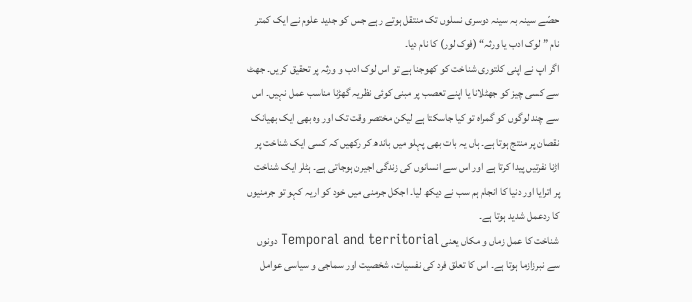حصّے سینہ بہ سینہ دوسری نسلوں تک منتقل ہوتے رہے جس کو جدید علوم نے ایک کمتر نام ”لوک ادب یا ورثہ“ (فوک لور) کا نام دیا۔
اگر اپ نے اپنی کلتوری شناخت کو کھوجنا ہے تو اس لوک ادب و ورثہ پر تحقیق کریں۔ جھٹ سے کسی چیز کو جھٹلانا یا اپنے تعصب پر مبنی کوئی نظریہ گھڑنا مناسب عمل نہیں۔ اس سے چند لوگوں کو گمراہ تو کیا جاسکتا ہے لیکن مختصر وقت تک اور وہ بھی ایک بھیانک نقصان پر منتج ہوتا ہے۔ ہاں یہ بات بھی پہلو میں باندھ کر رکھیں کہ کسی ایک شناخت پر اڑنا نفرتیں پیدا کرتا ہے اور اس سے انسانوں کی زندگی اجیرن ہوجاتی ہے۔ ہٹلر ایک شناخت پر اترایا اور دنیا کا انجام ہم سب نے دیکھ لیا۔ اجکل جرمنی میں خود کو اریہ کہو تو جرمنیوں کا ردعمل شدید ہوتا ہے۔
شناخت کا عمل زماں و مکاں یعنی Temporal and territorial دونوں سے نبرزازما ہوتا ہے۔ اس کا تعلق فرد کی نفسیات، شخصیت اور سماجی و سیاسی عوامل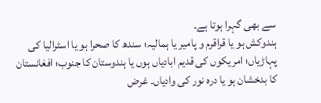سے بھی گہرا ہوتا ہے۔
ہندوکش ہو یا قراقرم و پامیر یا ہمالیہ؛ سندھ کا صحرا ہو یا اسٹرالیا کی پہاڑیاں؛ امریکوں کی قدیم ابادیاں ہوں یا ہندوستان کا جنوب؛ افغانستان کا بدخشان ہو یا درہ نور کی وادیاں۔ غرض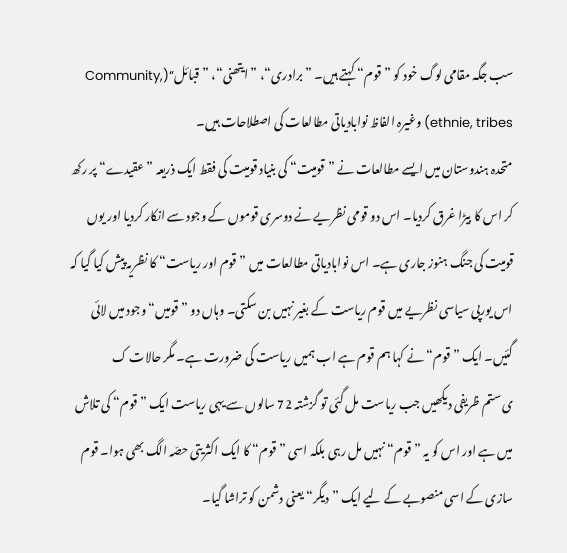سب جگہ مقامی لوگ خود کو ”قوم“ کہتے ہیں۔ ”برادری“، ”ایتھنی“، ”قبائل“(Community, ethnie, tribes) وغیرہ الفاظ نوابادیاتی مطالعات کی اصطلاحات ہیں۔
متحدہ ہندوستان میں ایسے مطالعات نے ”قومیت“ کی بنیاد قومیت کی فقط ایک ذریعہ ”عقیدے“ پر رکھ کر اس کا بیڑا غرق کردیا۔ اس دو قومی نظریے نے دوسری قوموں کے وجود سے انکار کردیا اور یوں قومیت کی جنگ ہنوز جاری ہے۔ اس نوابادیاتی مطالعات میں ”قوم اور ریاست“ کا نظریہ پیش کیا گیا کہ اس یورپی سیاسی نظریے میں قوم ریاست کے بغیر نہیں بن سکتی۔ وہاں دو ”قومیں“ وجود میں لائی گئیں۔ ایک ”قوم“ نے کہا ہم قوم ہے اب ہمیں ریاست کی ضرورت ہے۔ مگر حالات ک
ی ستم ظریفی دیکھیں جب ریاست مل گئی تو گزشتہ 72 سالوں سے یہی ریاست ایک ”قوم“ کی تلاش میں ہے اور اس کو یہ ”قوم“ نہیں مل رہی بلکہ اسی ”قوم“ کا ایک اکثریتی حصّہ الگ بھی ہوا۔ قوم سازی کے اسی منصوبے کے لیے ایک ”دیگر“ یعنی دشمن کو تراشا گیا۔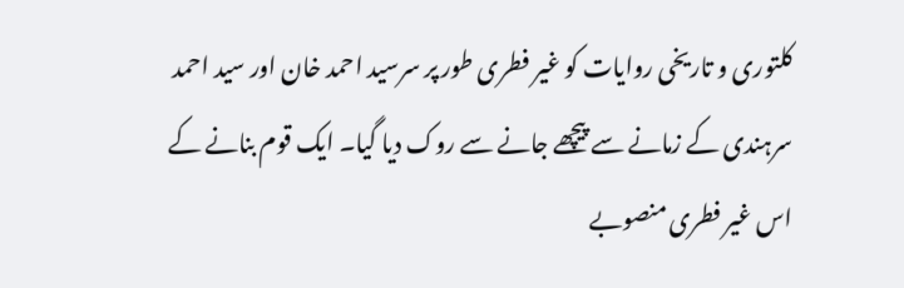کلتوری و تاریخی روایات کو غیر فطری طور پر سرسید احمد خان اور سید احمد سرہندی کے زمانے سے پیچھے جانے سے روک دیا گیا۔ ایک قوم بنانے کے اس غیر فطری منصوبے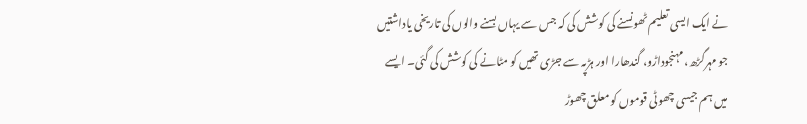نے ایک ایسی تعلیم ٹھونسنے کی کوشش کی کہ جس سے یہاں بسنے والوں کی تاریخی یاداشتیں جو مہرگڑھ، مہنجوداڑو، گندھارا اور ہڑپہ سے جڑی تھیں کو مٹانے کی کوشش کی گئی۔ ایسے میں ہم جیسی چھوٹی قوموں کو معلق چھوڑ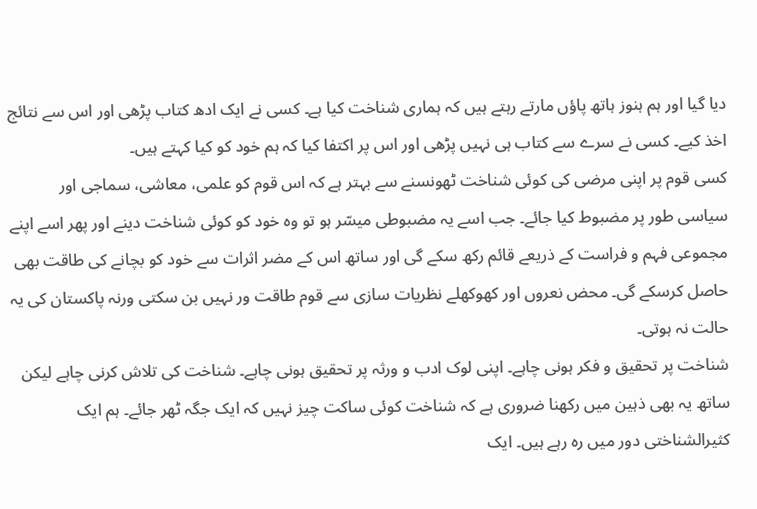دیا گیا اور ہم ہنوز ہاتھ پاؤں مارتے رہتے ہیں کہ ہماری شناخت کیا ہے۔ کسی نے ایک ادھ کتاب پڑھی اور اس سے نتائج اخذ کیے۔ کسی نے سرے سے کتاب ہی نہیں پڑھی اور اس پر اکتفا کیا کہ ہم خود کو کیا کہتے ہیں۔
کسی قوم پر اپنی مرضی کی کوئی شناخت ٹھونسنے سے بہتر ہے کہ اس قوم کو علمی، معاشی، سماجی اور سیاسی طور پر مضبوط کیا جائے۔ جب اسے یہ مضبوطی میسّر ہو تو وہ خود کو کوئی شناخت دینے اور پھر اسے اپنے مجموعی فہم و فراست کے ذریعے قائم رکھ سکے گی اور ساتھ اس کے مضر اثرات سے خود کو بچانے کی طاقت بھی حاصل کرسکے گی۔ محض نعروں اور کھوکھلے نظریات سازی سے قوم طاقت ور نہیں بن سکتی ورنہ پاکستان کی یہ حالت نہ ہوتی۔
شناخت پر تحقیق و فکر ہونی چاہے۔ اپنی لوک ادب و ورثہ پر تحقیق ہونی چاہے۔ شناخت کی تلاش کرنی چاہے لیکن ساتھ یہ بھی ذہین میں رکھنا ضروری ہے کہ شناخت کوئی ساکت چیز نہیں کہ ایک جگہ ٹھر جائے۔ ہم ایک کثیرالشناختی دور میں رہ رہے ہیں۔ ایک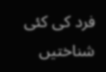فرد کی کئی شناختیں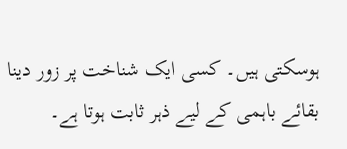ہوسکتی ہیں۔ کسی ایک شناخت پر زور دینا بقائے باہمی کے لیے ذہر ثابت ہوتا ہے۔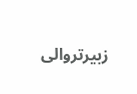زبیرتروالی